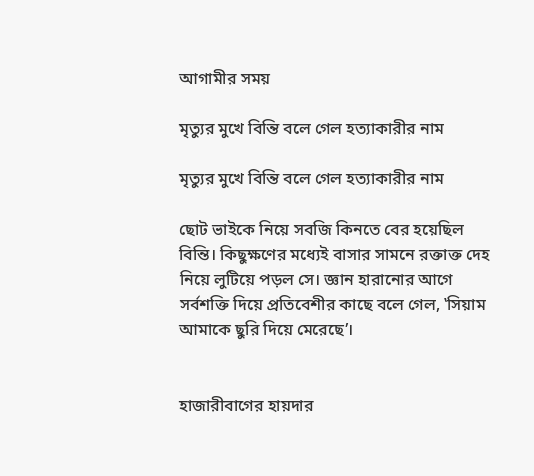আগামীর সময়

মৃত্যুর মুখে বিন্তি বলে গেল হত্যাকারীর নাম

মৃত্যুর মুখে বিন্তি বলে গেল হত্যাকারীর নাম

ছোট ভাইকে নিয়ে সবজি কিনতে বের হয়েছিল বিন্তি। কিছুক্ষণের মধ্যেই বাসার সামনে রক্তাক্ত দেহ নিয়ে লুটিয়ে পড়ল সে। জ্ঞান হারানোর আগে সর্বশক্তি দিয়ে প্রতিবেশীর কাছে বলে গেল, ‛সিয়াম আমাকে ছুরি দিয়ে মেরেছে’।


হাজারীবাগের হায়দার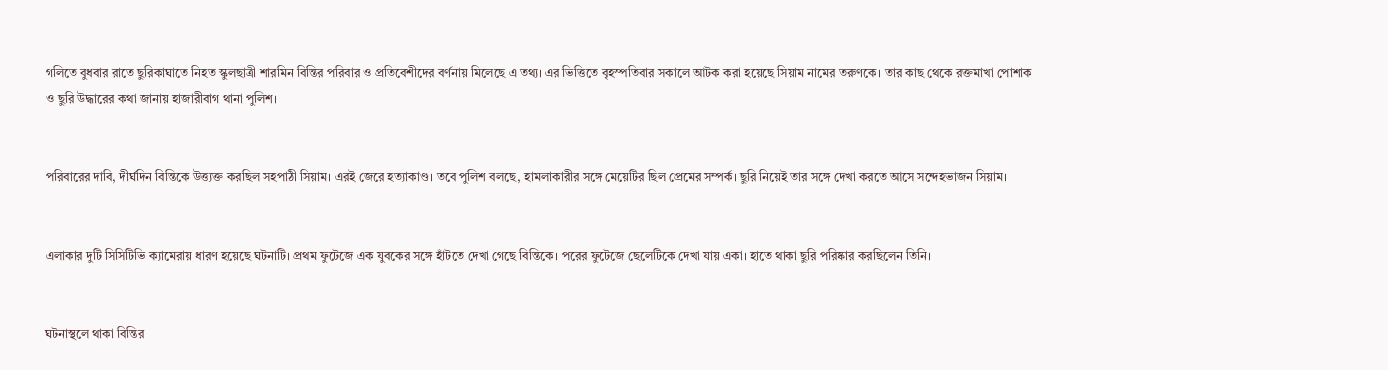গলিতে বুধবার রাতে ছুরিকাঘাতে নিহত স্কুলছাত্রী শারমিন বিন্তির পরিবার ও প্রতিবেশীদের বর্ণনায় মিলেছে এ তথ্য। এর ভিত্তিতে বৃহস্পতিবার সকালে আটক করা হয়েছে সিয়াম নামের তরুণকে। তার কাছ থেকে রক্তমাখা পোশাক ও ছুরি উদ্ধারের কথা জানায় হাজারীবাগ থানা পুলিশ।


পরিবারের দাবি, দীর্ঘদিন বিন্তিকে উত্ত্যক্ত করছিল সহপাঠী সিয়াম। এরই জেরে হত্যাকাণ্ড। তবে পুলিশ বলছে, হামলাকারীর সঙ্গে মেয়েটির ছিল প্রেমের সম্পর্ক। ছুরি নিয়েই তার সঙ্গে দেখা করতে আসে সন্দেহভাজন সিয়াম।


এলাকার দুটি সিসিটিভি ক্যামেরায় ধারণ হয়েছে ঘটনাটি। প্রথম ফুটেজে এক যুবকের সঙ্গে হাঁটতে দেখা গেছে বিন্তিকে। পরের ফুটেজে ছেলেটিকে দেখা যায় একা। হাতে থাকা ছুরি পরিষ্কার করছিলেন তিনি।


ঘটনাস্থলে থাকা বিন্তির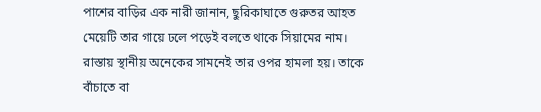পাশের বাড়ির এক নারী জানান, ছুরিকাঘাতে গুরুতর আহত মেয়েটি তার গায়ে ঢলে পড়েই বলতে থাকে সিয়ামের নাম। রাস্তায় স্থানীয় অনেকের সামনেই তার ওপর হামলা হয়। তাকে বাঁচাতে বা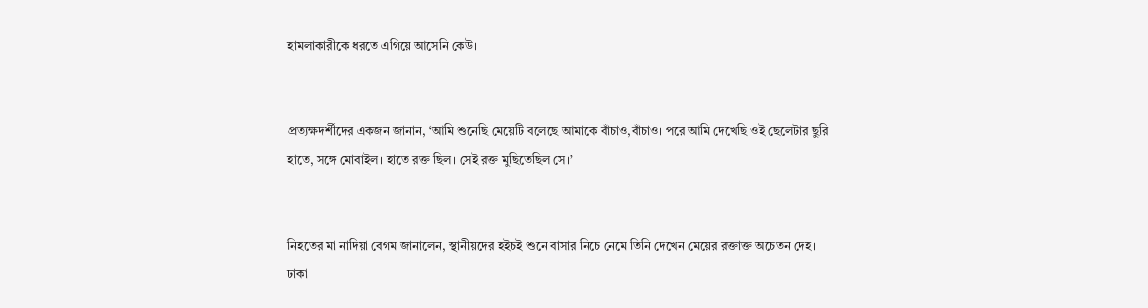হামলাকারীকে ধরতে এগিয়ে আসেনি কেউ।


প্রত্যক্ষদর্শীদের একজন জানান, ‘আমি শুনেছি মেয়েটি বলেছে আমাকে বাঁচাও,বাঁচাও। পরে আমি দেখেছি ওই ছেলেটার ছুরি হাতে, সঙ্গে মোবাইল। হাতে রক্ত ছিল। সেই রক্ত মুছিতেছিল সে।’


নিহতের মা নাদিয়া বেগম জানালেন, স্থানীয়দের হইচই শুনে বাসার নিচে নেমে তিনি দেখেন মেয়ের রক্তাক্ত অচেতন দেহ। ঢাকা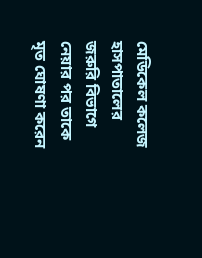মেডিকেল কলেজ হাসপাতালের জরুরি বিভাগে নেয়ার পর তাকে মৃত ঘোষণা করেন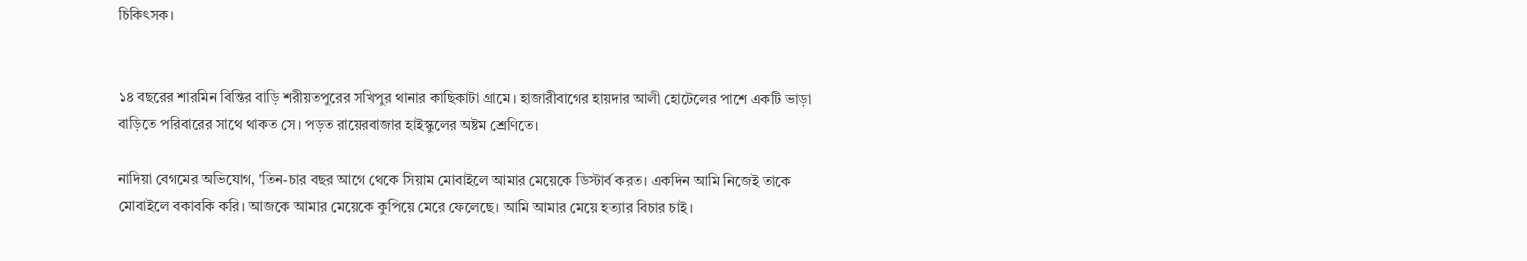চিকিৎসক।


১৪ বছরের শারমিন বিন্তির বাড়ি শরীয়তপুরের সখিপুর থানার কাছিকাটা গ্রামে। হাজারীবাগের হায়দার আলী হোটেলের পাশে একটি ভাড়া বাড়িতে পরিবারের সাথে থাকত সে। পড়ত রায়েরবাজার হাইস্কুলের অষ্টম শ্রেণিতে।

নাদিয়া বেগমের অভিযোগ, ‛তিন-চার বছর আগে থেকে সিয়াম মোবাইলে আমার মেয়েকে ডিস্টার্ব করত। একদিন আমি নিজেই তাকে মোবাইলে বকাবকি করি। আজকে আমার মেয়েকে কুপিয়ে মেরে ফেলেছে। আমি আমার মেয়ে হত্যার বিচার চাই।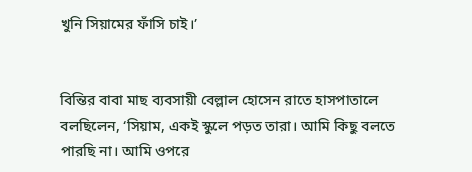খুনি সিয়ামের ফাঁসি চাই।’


বিন্তির বাবা মাছ ব্যবসায়ী বেল্লাল হোসেন রাতে হাসপাতালে বলছিলেন, ‘সিয়াম, একই স্কুলে পড়ত তারা। আমি কিছু বলতে পারছি না। আমি ওপরে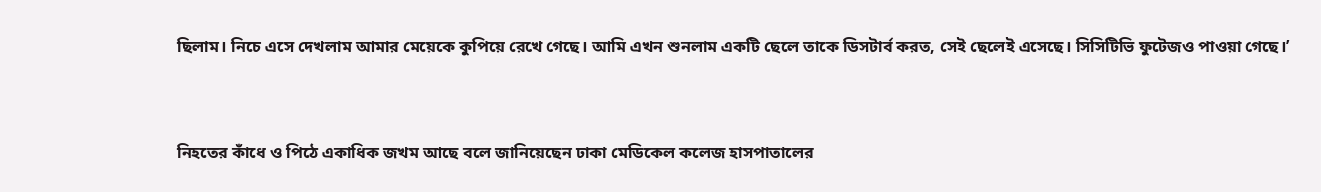ছিলাম। নিচে এসে দেখলাম আমার মেয়েকে কুপিয়ে রেখে গেছে। আমি এখন শুনলাম একটি ছেলে তাকে ডিসটার্ব করত, সেই ছেলেই এসেছে। সিসিটিভি ফুটেজও পাওয়া গেছে।’


নিহতের কাঁধে ও পিঠে একাধিক জখম আছে বলে জানিয়েছেন ঢাকা মেডিকেল কলেজ হাসপাতালের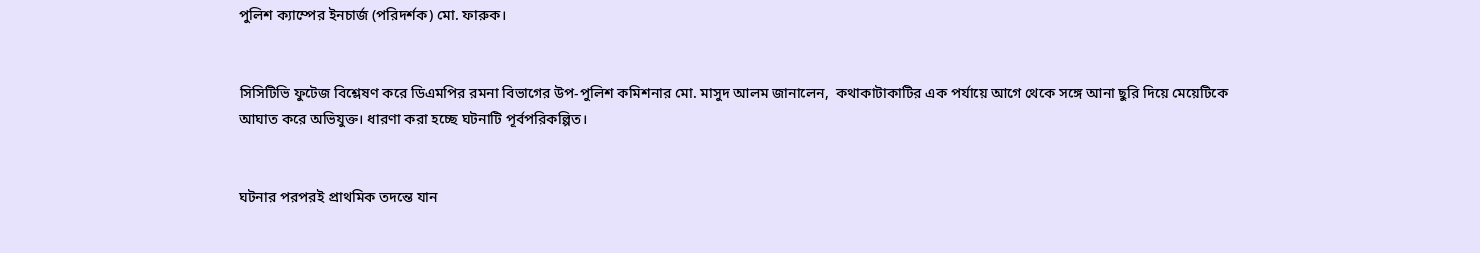পুলিশ ক্যাম্পের ইনচার্জ (পরিদর্শক) মো. ফারুক।


সিসিটিভি ফুটেজ বিশ্লেষণ করে ডিএমপির রমনা বিভাগের উপ-পুলিশ কমিশনার মো. মাসুদ আলম জানালেন,  কথাকাটাকাটির এক পর্যায়ে আগে থেকে সঙ্গে আনা ছুরি দিয়ে মেয়েটিকে আঘাত করে অভিযুক্ত। ধারণা করা হচ্ছে ঘটনাটি পূর্বপরিকল্পিত।


ঘটনার পরপরই প্রাথমিক তদন্তে যান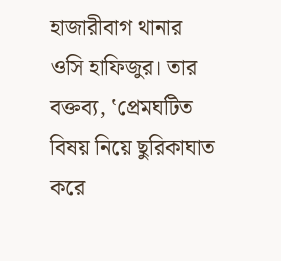হাজারীবাগ থানার ওসি হাফিজুর। তার বক্তব্য, ‛প্রেমঘটিত বিষয় নিয়ে ছুরিকাঘাত করে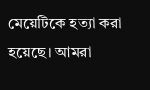মেয়েটিকে হত্যা করা হয়েছে। আমরা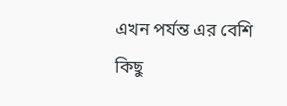এখন পর্যন্ত এর বেশি কিছু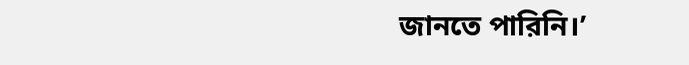জানতে পারিনি।’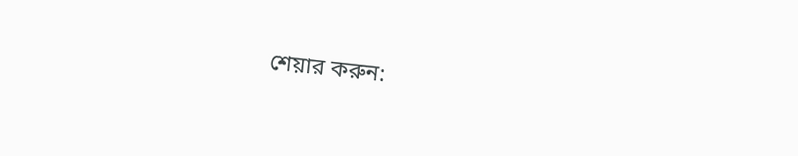শেয়ার করুন: